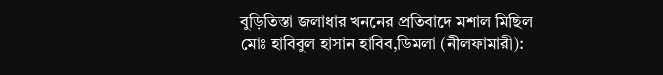বুড়িতিস্তা জলাধার খননের প্রতিবাদে মশাল মিছিল
মোঃ হাবিবুল হাসান হাবিব,ডিমলা (নীলফামারী):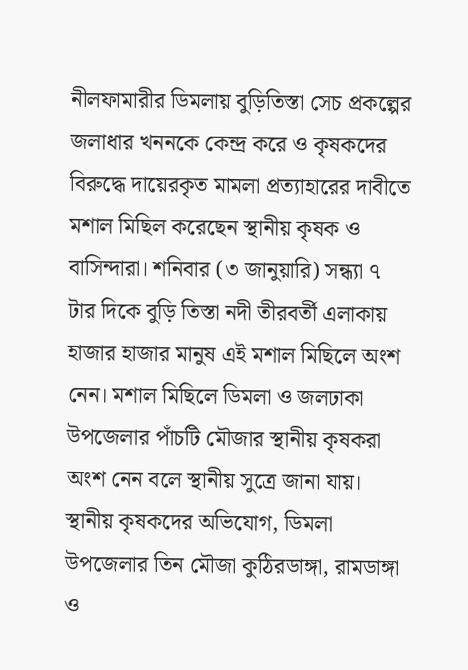নীলফামারীর ডিমলায় বুড়িতিস্তা সেচ প্রকল্পের জলাধার খননকে কেন্দ্র করে ও কৃষকদের বিরুদ্ধে দায়েরকৃত মামলা প্রত্যাহারের দাবীতে মশাল মিছিল করেছেন স্থানীয় কৃষক ও বাসিন্দারা। শনিবার (৩ জানুয়ারি) সন্ধ্যা ৭ টার দিকে বুড়ি তিস্তা নদী তীরবর্তী এলাকায় হাজার হাজার মানুষ এই মশাল মিছিলে অংশ নেন। মশাল মিছিলে ডিমলা ও জলঢাকা উপজেলার পাঁচটি মৌজার স্থানীয় কৃষকরা অংশ নেন বলে স্থানীয় সুত্রে জানা যায়। স্থানীয় কৃষকদের অভিযোগ, ডিমলা উপজেলার তিন মৌজা কুঠিরডাঙ্গা, রামডাঙ্গা ও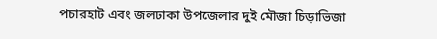পচারহাট এবং জলঢাকা উপজেলার দুই মৌজা চিড়াভিজা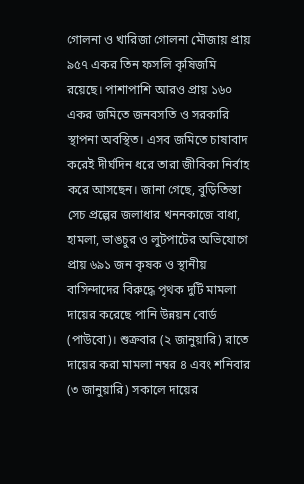গোলনা ও খারিজা গোলনা মৌজায় প্রায় ৯৫৭ একর তিন ফসলি কৃষিজমি রয়েছে। পাশাপাশি আরও প্রায় ১৬০ একর জমিতে জনবসতি ও সরকারি স্থাপনা অবস্থিত। এসব জমিতে চাষাবাদ করেই দীর্ঘদিন ধরে তারা জীবিকা নির্বাহ করে আসছেন। জানা গেছে, বুড়িতিস্তা সেচ প্রল্পের জলাধার খননকাজে বাধা, হামলা, ভাঙচুর ও লুটপাটের অভিযোগে প্রায় ৬৯১ জন কৃষক ও স্থানীয় বাসিন্দাদের বিরুদ্ধে পৃথক দুটি মামলা দায়ের করেছে পানি উন্নয়ন বোর্ড (পাউবো)। শুক্রবার (২ জানুয়ারি) রাতে দায়ের করা মামলা নম্বর ৪ এবং শনিবার (৩ জানুয়ারি) সকালে দায়ের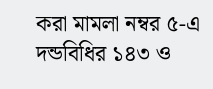করা মামলা নম্বর ৫-এ দন্ডবিধির ১৪৩ ও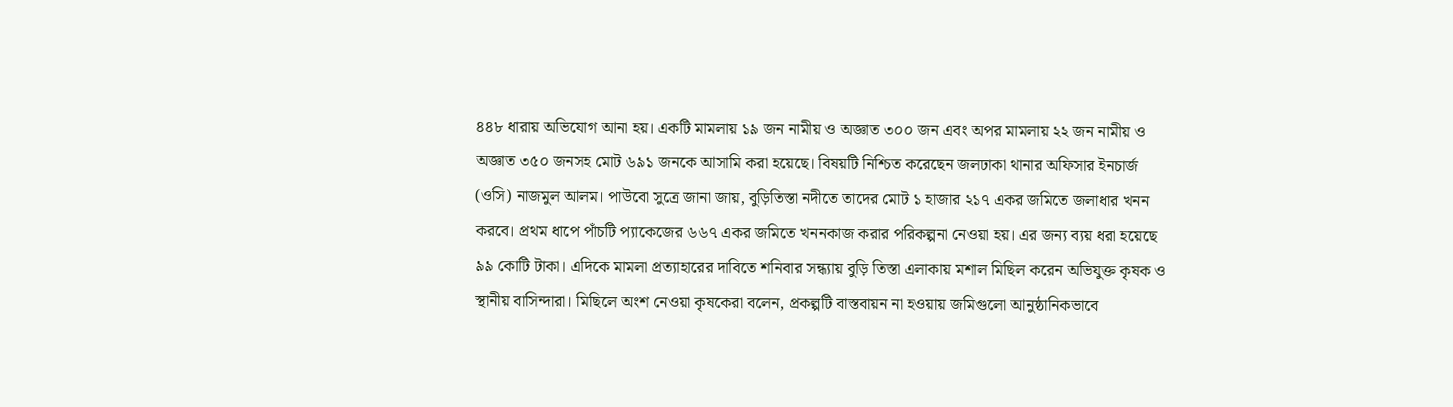৪৪৮ ধারায় অভিযোগ আনা হয়। একটি মামলায় ১৯ জন নামীয় ও অজ্ঞাত ৩০০ জন এবং অপর মামলায় ২২ জন নামীয় ও অজ্ঞাত ৩৫০ জনসহ মোট ৬৯১ জনকে আসামি করা হয়েছে। বিষয়টি নিশ্চিত করেছেন জলঢাকা থানার অফিসার ইনচার্জ (ওসি) নাজমুল আলম। পাউবো সুত্রে জানা জায়, বুড়িতিস্তা নদীতে তাদের মোট ১ হাজার ২১৭ একর জমিতে জলাধার খনন করবে। প্রথম ধাপে পাঁচটি প্যাকেজের ৬৬৭ একর জমিতে খননকাজ করার পরিকল্পনা নেওয়া হয়। এর জন্য ব্যয় ধরা হয়েছে ৯৯ কোটি টাকা। এদিকে মামলা প্রত্যাহারের দাবিতে শনিবার সন্ধ্যায় বুড়ি তিস্তা এলাকায় মশাল মিছিল করেন অভিযুক্ত কৃষক ও স্থানীয় বাসিন্দারা। মিছিলে অংশ নেওয়া কৃষকেরা বলেন, প্রকল্পটি বাস্তবায়ন না হওয়ায় জমিগুলো আনুষ্ঠানিকভাবে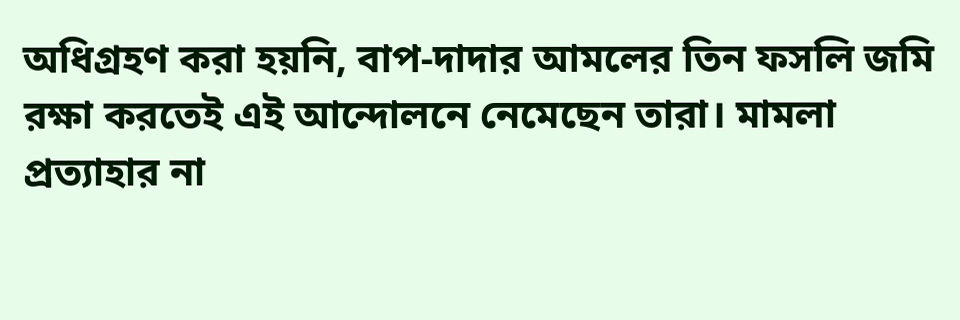অধিগ্রহণ করা হয়নি, বাপ-দাদার আমলের তিন ফসলি জমি রক্ষা করতেই এই আন্দোলনে নেমেছেন তারা। মামলা প্রত্যাহার না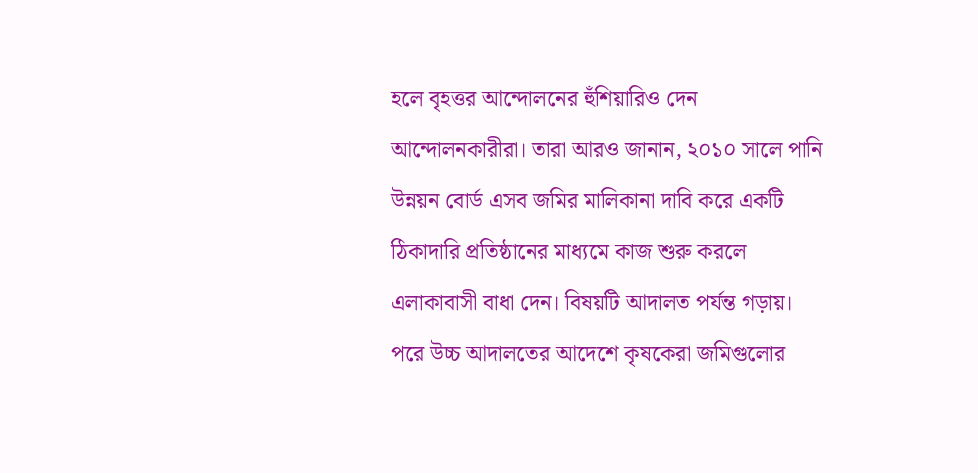হলে বৃহত্তর আন্দোলনের হুঁশিয়ারিও দেন আন্দোলনকারীরা। তারা আরও জানান, ২০১০ সালে পানি উন্নয়ন বোর্ড এসব জমির মালিকানা দাবি করে একটি ঠিকাদারি প্রতিষ্ঠানের মাধ্যমে কাজ শুরু করলে এলাকাবাসী বাধা দেন। বিষয়টি আদালত পর্যন্ত গড়ায়। পরে উচ্চ আদালতের আদেশে কৃষকেরা জমিগুলোর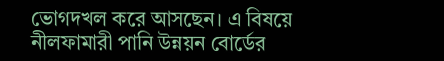ভোগদখল করে আসছেন। এ বিষয়ে নীলফামারী পানি উন্নয়ন বোর্ডের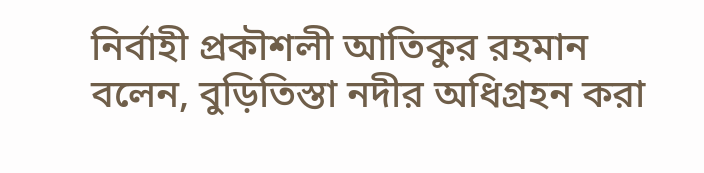নির্বাহী প্রকৗশলী আতিকুর রহমান বলেন, বুড়িতিস্তা নদীর অধিগ্রহন করা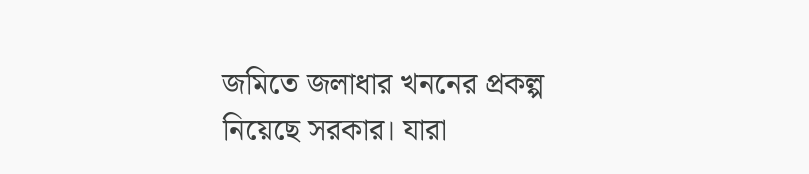জমিতে জলাধার খননের প্রকল্প নিয়েছে সরকার। যারা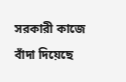সরকারী কাজে বাঁদা দিয়েছে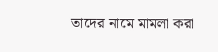তাদের নামে মামলা করা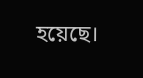হয়েছে।